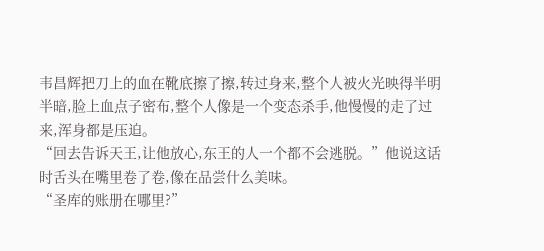韦昌辉把刀上的血在靴底擦了擦,转过身来,整个人被火光映得半明半暗,脸上血点子密布,整个人像是一个变态杀手,他慢慢的走了过来,浑身都是压迫。
“回去告诉天王,让他放心,东王的人一个都不会逃脱。”他说这话时舌头在嘴里卷了卷,像在品尝什么美味。
“圣库的账册在哪里?”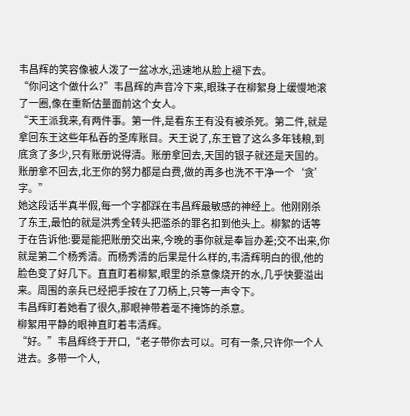韦昌辉的笑容像被人泼了一盆冰水,迅速地从脸上褪下去。
“你问这个做什么?”韦昌辉的声音冷下来,眼珠子在柳絮身上缓慢地滚了一圈,像在重新估量面前这个女人。
“天王派我来,有两件事。第一件,是看东王有没有被杀死。第二件,就是拿回东王这些年私吞的圣库账目。天王说了,东王管了这么多年钱粮,到底贪了多少,只有账册说得清。账册拿回去,天国的银子就还是天国的。账册拿不回去,北王你的努力都是白费,做的再多也洗不干净一个‘贪’字。”
她这段话半真半假,每一个字都踩在韦昌辉最敏感的神经上。他刚刚杀了东王,最怕的就是洪秀全转头把滥杀的罪名扣到他头上。柳絮的话等于在告诉他:要是能把账册交出来,今晚的事你就是奉旨办差;交不出来,你就是第二个杨秀清。而杨秀清的后果是什么样的,韦清辉明白的很,他的脸色变了好几下。直直盯着柳絮,眼里的杀意像烧开的水,几乎快要溢出来。周围的亲兵已经把手按在了刀柄上,只等一声令下。
韦昌辉盯着她看了很久,那眼神带着毫不掩饰的杀意。
柳絮用平静的眼神直盯着韦清辉。
“好。”韦昌辉终于开口,“老子带你去可以。可有一条,只许你一个人进去。多带一个人,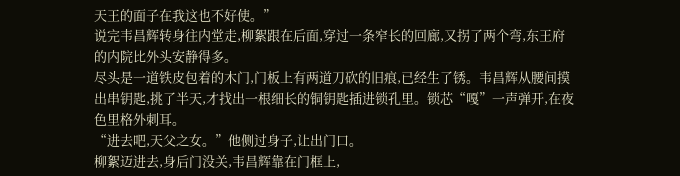天王的面子在我这也不好使。”
说完韦昌辉转身往内堂走,柳絮跟在后面,穿过一条窄长的回廊,又拐了两个弯,东王府的内院比外头安静得多。
尽头是一道铁皮包着的木门,门板上有两道刀砍的旧痕,已经生了锈。韦昌辉从腰间摸出串钥匙,挑了半天,才找出一根细长的铜钥匙插进锁孔里。锁芯“嘎”一声弹开,在夜色里格外刺耳。
“进去吧,天父之女。”他侧过身子,让出门口。
柳絮迈进去,身后门没关,韦昌辉靠在门框上,